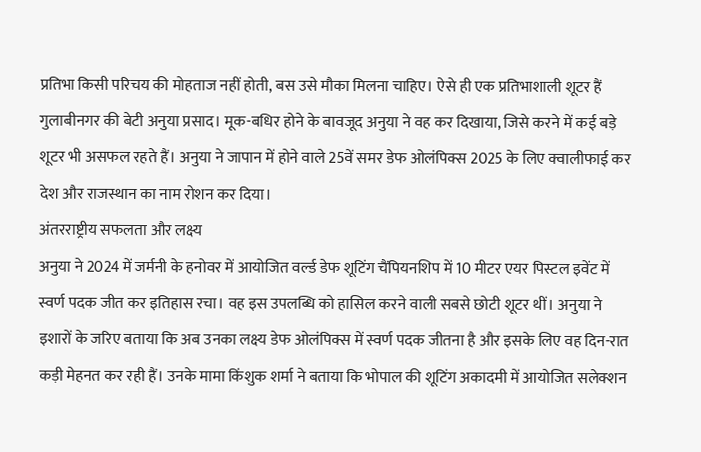प्रतिभा किसी परिचय की मोहताज नहीं होती, बस उसे मौका मिलना चाहिए। ऐसे ही एक प्रतिभाशाली शूटर हैं गुलाबीनगर की बेटी अनुया प्रसाद। मूक-बधिर होने के बावजूद अनुया ने वह कर दिखाया, जिसे करने में कई बड़े शूटर भी असफल रहते हैं। अनुया ने जापान में होने वाले 25वें समर डेफ ओलंपिक्स 2025 के लिए क्वालीफाई कर देश और राजस्थान का नाम रोशन कर दिया।
अंतरराष्ट्रीय सफलता और लक्ष्य
अनुया ने 2024 में जर्मनी के हनोवर में आयोजित वर्ल्ड डेफ शूटिंग चैंपियनशिप में 10 मीटर एयर पिस्टल इवेंट में स्वर्ण पदक जीत कर इतिहास रचा। वह इस उपलब्धि को हासिल करने वाली सबसे छोटी शूटर थीं। अनुया ने इशारों के जरिए बताया कि अब उनका लक्ष्य डेफ ओलंपिक्स में स्वर्ण पदक जीतना है और इसके लिए वह दिन-रात कड़ी मेहनत कर रही हैं। उनके मामा किंशुक शर्मा ने बताया कि भोपाल की शूटिंग अकादमी में आयोजित सलेक्शन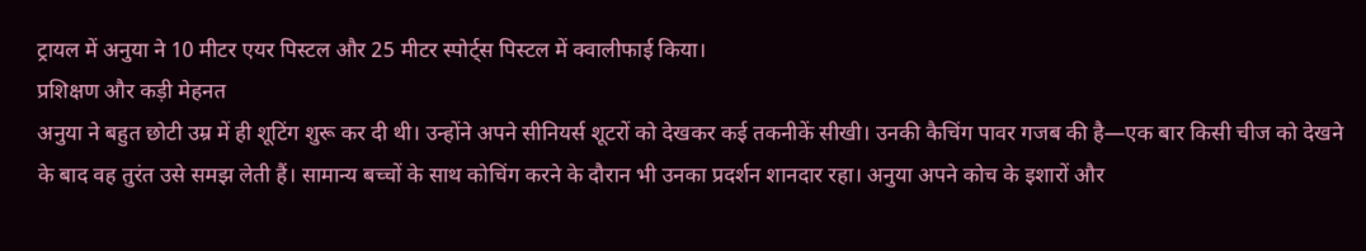ट्रायल में अनुया ने 10 मीटर एयर पिस्टल और 25 मीटर स्पोर्ट्स पिस्टल में क्वालीफाई किया।
प्रशिक्षण और कड़ी मेहनत
अनुया ने बहुत छोटी उम्र में ही शूटिंग शुरू कर दी थी। उन्होंने अपने सीनियर्स शूटरों को देखकर कई तकनीकें सीखी। उनकी कैचिंग पावर गजब की है—एक बार किसी चीज को देखने के बाद वह तुरंत उसे समझ लेती हैं। सामान्य बच्चों के साथ कोचिंग करने के दौरान भी उनका प्रदर्शन शानदार रहा। अनुया अपने कोच के इशारों और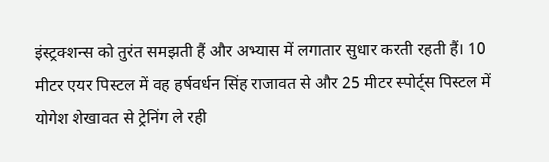इंस्ट्रक्शन्स को तुरंत समझती हैं और अभ्यास में लगातार सुधार करती रहती हैं। 10 मीटर एयर पिस्टल में वह हर्षवर्धन सिंह राजावत से और 25 मीटर स्पोर्ट्स पिस्टल में योगेश शेखावत से ट्रेनिंग ले रही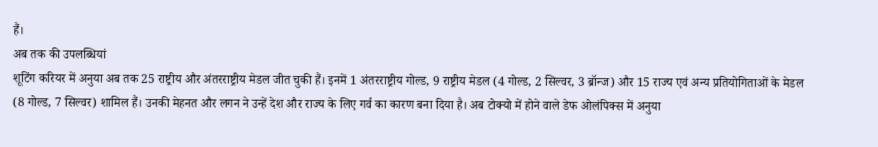हैं।
अब तक की उपलब्धियां
शूटिंग करियर में अनुया अब तक 25 राष्ट्रीय और अंतरराष्ट्रीय मेडल जीत चुकी हैं। इनमें 1 अंतरराष्ट्रीय गोल्ड, 9 राष्ट्रीय मेडल (4 गोल्ड, 2 सिल्वर, 3 ब्रॉन्ज) और 15 राज्य एवं अन्य प्रतियोगिताओं के मेडल (8 गोल्ड, 7 सिल्वर) शामिल हैं। उनकी मेहनत और लगन ने उन्हें देश और राज्य के लिए गर्व का कारण बना दिया है। अब टोक्यो में होने वाले डेफ ओलंपिक्स में अनुया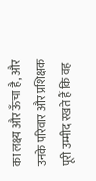का लक्ष्य और ऊँचा है, और उनके परिवार और प्रशिक्षक पूरी उम्मीद रखते हैं कि वह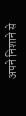अपने निशाने से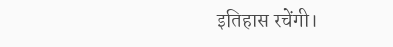इतिहास रचेंगी।